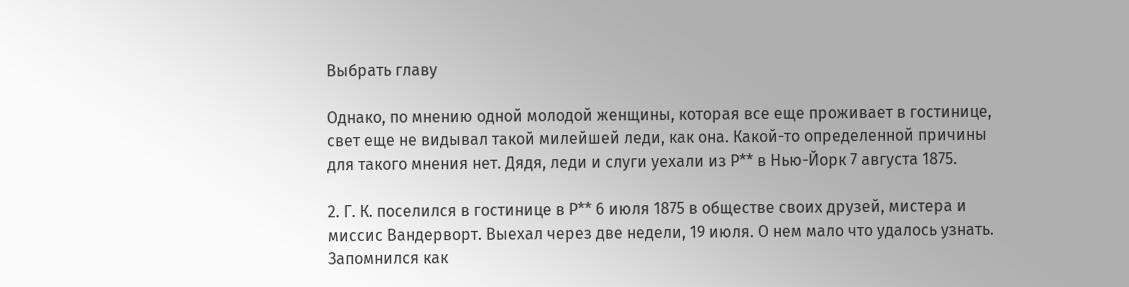Выбрать главу

Однако, по мнению одной молодой женщины, которая все еще проживает в гостинице, свет еще не видывал такой милейшей леди, как она. Какой-то определенной причины для такого мнения нет. Дядя, леди и слуги уехали из Р** в Нью-Йорк 7 августа 1875.

2. Г. К. поселился в гостинице в Р** 6 июля 1875 в обществе своих друзей, мистера и миссис Вандерворт. Выехал через две недели, 19 июля. О нем мало что удалось узнать. Запомнился как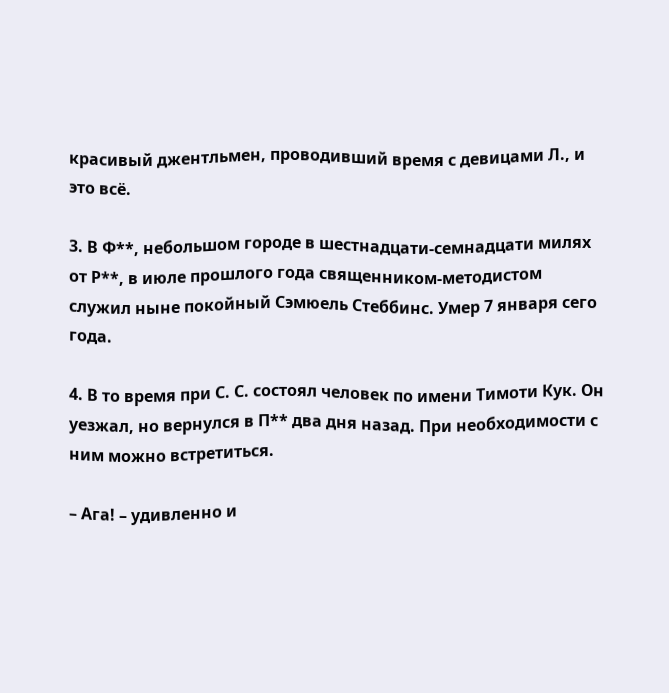красивый джентльмен, проводивший время с девицами Л., и это всё.

3. В Ф**, небольшом городе в шестнадцати-семнадцати милях от Р**, в июле прошлого года священником-методистом служил ныне покойный Сэмюель Стеббинс. Умер 7 января сего года.

4. В то время при С. С. состоял человек по имени Тимоти Кук. Он уезжал, но вернулся в П** два дня назад. При необходимости с ним можно встретиться.

– Ага! – удивленно и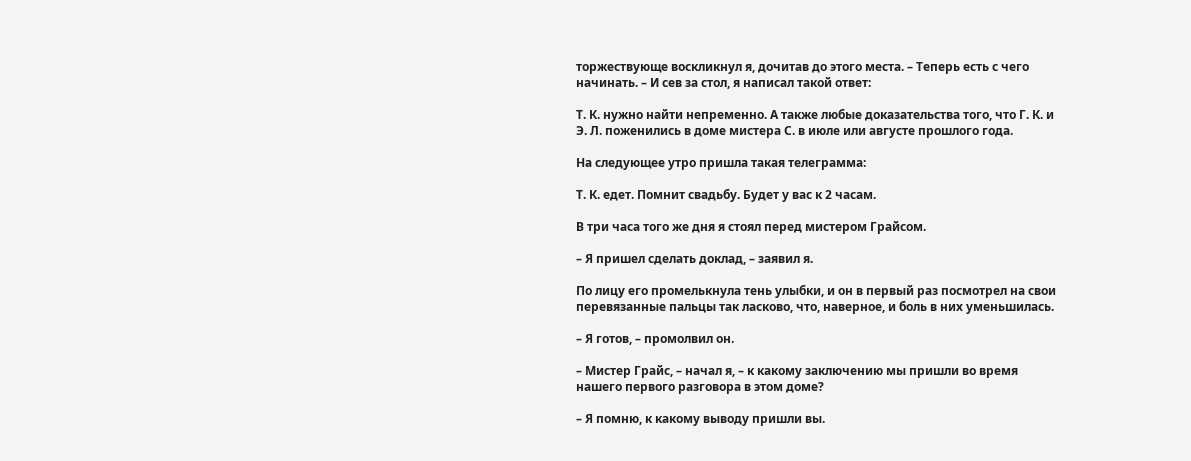торжествующе воскликнул я, дочитав до этого места. – Теперь есть с чего начинать. – И сев за стол, я написал такой ответ:

Т. К. нужно найти непременно. А также любые доказательства того, что Г. К. и Э. Л. поженились в доме мистера С. в июле или августе прошлого года.

На следующее утро пришла такая телеграмма:

Т. К. едет. Помнит свадьбу. Будет у вас к 2 часам.

В три часа того же дня я стоял перед мистером Грайсом.

– Я пришел сделать доклад, – заявил я.

По лицу его промелькнула тень улыбки, и он в первый раз посмотрел на свои перевязанные пальцы так ласково, что, наверное, и боль в них уменьшилась.

– Я готов, – промолвил он.

– Мистер Грайс, – начал я, – к какому заключению мы пришли во время нашего первого разговора в этом доме?

– Я помню, к какому выводу пришли вы.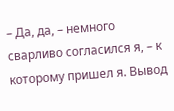– Да, да, – немного сварливо согласился я, – к которому пришел я. Вывод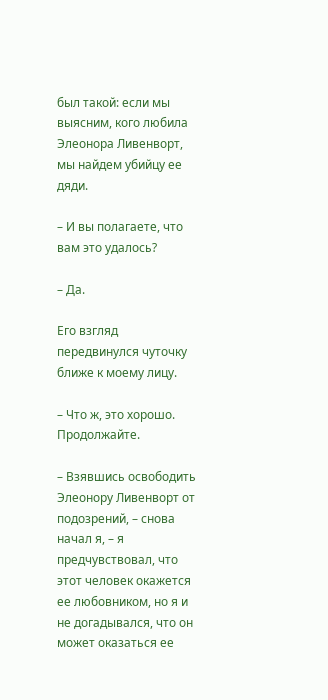был такой: если мы выясним, кого любила Элеонора Ливенворт, мы найдем убийцу ее дяди.

– И вы полагаете, что вам это удалось?

– Да.

Его взгляд передвинулся чуточку ближе к моему лицу.

– Что ж, это хорошо. Продолжайте.

– Взявшись освободить Элеонору Ливенворт от подозрений, – снова начал я, – я предчувствовал, что этот человек окажется ее любовником, но я и не догадывался, что он может оказаться ее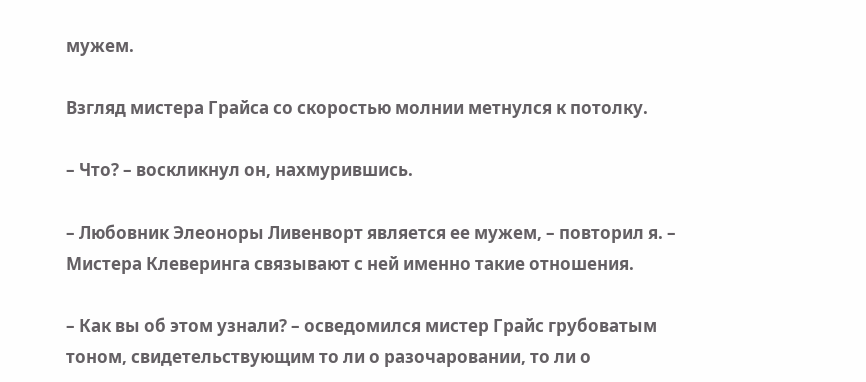мужем.

Взгляд мистера Грайса со скоростью молнии метнулся к потолку.

– Что? – воскликнул он, нахмурившись.

– Любовник Элеоноры Ливенворт является ее мужем, – повторил я. – Мистера Клеверинга связывают с ней именно такие отношения.

– Как вы об этом узнали? – осведомился мистер Грайс грубоватым тоном, свидетельствующим то ли о разочаровании, то ли о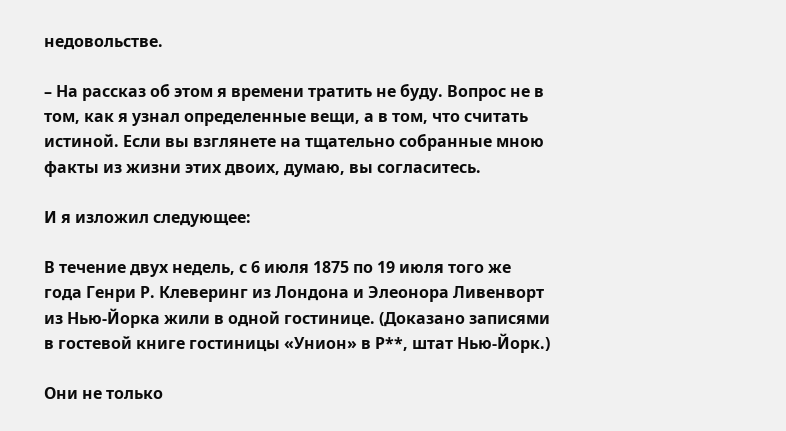недовольстве.

– На рассказ об этом я времени тратить не буду. Вопрос не в том, как я узнал определенные вещи, а в том, что считать истиной. Если вы взглянете на тщательно собранные мною факты из жизни этих двоих, думаю, вы согласитесь.

И я изложил следующее:

В течение двух недель, с 6 июля 1875 по 19 июля того же года Генри Р. Клеверинг из Лондона и Элеонора Ливенворт из Нью-Йорка жили в одной гостинице. (Доказано записями в гостевой книге гостиницы «Унион» в Р**, штат Нью-Йорк.)

Они не только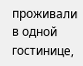проживали в одной гостинице,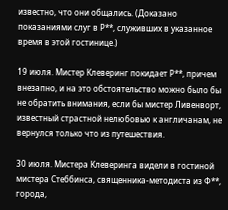известно, что они общались. (Доказано показаниями слуг в Р**, служивших в указанное время в этой гостинице.)

19 июля. Мистер Клеверинг покидает Р**, причем внезапно, и на это обстоятельство можно было бы не обратить внимания, если бы мистер Ливенворт, известный страстной нелюбовью к англичанам, не вернулся только что из путешествия.

30 июля. Мистера Клеверинга видели в гостиной мистера Стеббинса, священника-методиста из Ф**, города,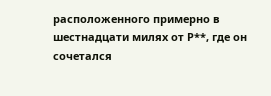расположенного примерно в шестнадцати милях от Р**, где он сочетался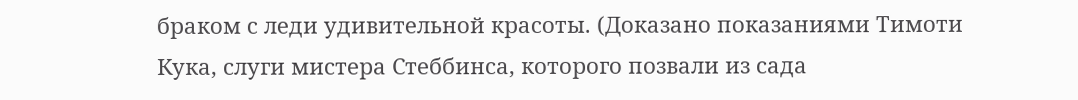браком с леди удивительной красоты. (Доказано показаниями Тимоти Кука, слуги мистера Стеббинса, которого позвали из сада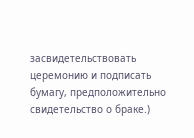засвидетельствовать церемонию и подписать бумагу, предположительно свидетельство о браке.)